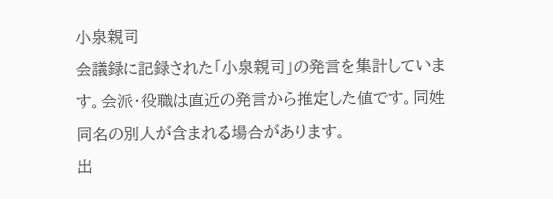小泉親司
会議録に記録された「小泉親司」の発言を集計しています。会派・役職は直近の発言から推定した値です。同姓同名の別人が含まれる場合があります。
出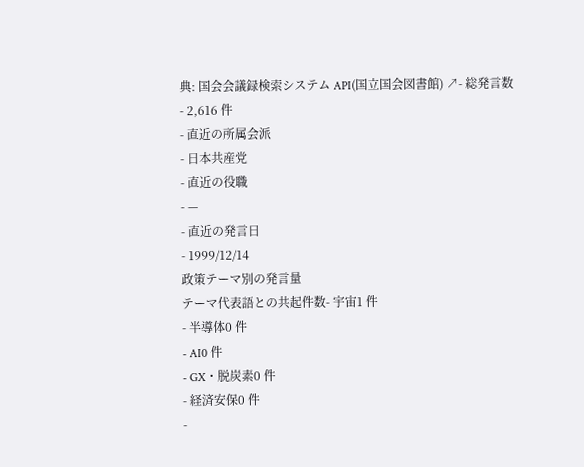典: 国会会議録検索システム API(国立国会図書館) ↗- 総発言数
- 2,616 件
- 直近の所属会派
- 日本共産党
- 直近の役職
- —
- 直近の発言日
- 1999/12/14
政策テーマ別の発言量
テーマ代表語との共起件数- 宇宙1 件
- 半導体0 件
- AI0 件
- GX・脱炭素0 件
- 経済安保0 件
-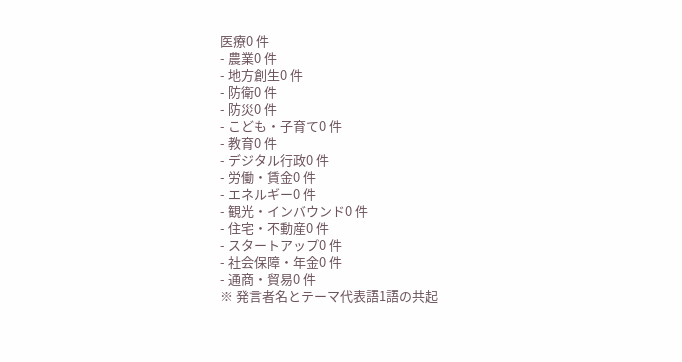医療0 件
- 農業0 件
- 地方創生0 件
- 防衛0 件
- 防災0 件
- こども・子育て0 件
- 教育0 件
- デジタル行政0 件
- 労働・賃金0 件
- エネルギー0 件
- 観光・インバウンド0 件
- 住宅・不動産0 件
- スタートアップ0 件
- 社会保障・年金0 件
- 通商・貿易0 件
※ 発言者名とテーマ代表語1語の共起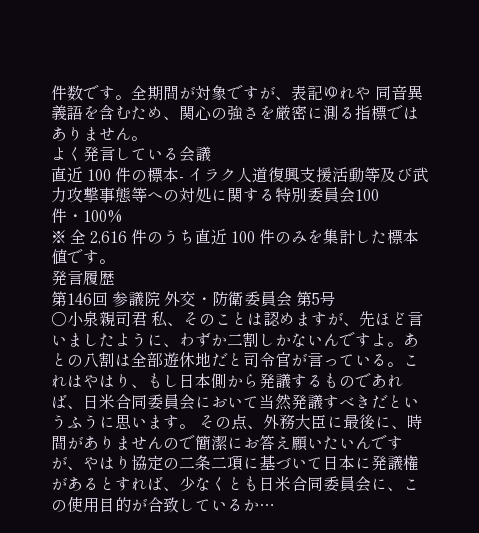件数です。全期間が対象ですが、表記ゆれや 同音異義語を含むため、関心の強さを厳密に測る指標ではありません。
よく発言している会議
直近 100 件の標本- イラク人道復興支援活動等及び武力攻撃事態等への対処に関する特別委員会100 件・100%
※ 全 2,616 件のうち直近 100 件のみを集計した標本値です。
発言履歴
第146回 参議院 外交・防衛委員会 第5号
○小泉親司君 私、そのことは認めますが、先ほど言いましたように、わずか二割しかないんですよ。あとの八割は全部遊休地だと司令官が言っている。これはやはり、もし日本側から発議するものであれば、日米合同委員会において当然発議すべきだというふうに思います。 その点、外務大臣に最後に、時間がありませんので簡潔にお答え願いたいんですが、やはり協定の二条二項に基づいて日本に発議権があるとすれば、少なくとも日米合同委員会に、この使用目的が合致しているか…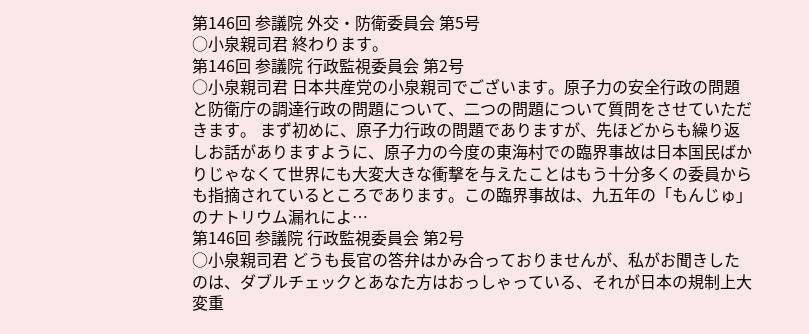第146回 参議院 外交・防衛委員会 第5号
○小泉親司君 終わります。
第146回 参議院 行政監視委員会 第2号
○小泉親司君 日本共産党の小泉親司でございます。原子力の安全行政の問題と防衛庁の調達行政の問題について、二つの問題について質問をさせていただきます。 まず初めに、原子力行政の問題でありますが、先ほどからも繰り返しお話がありますように、原子力の今度の東海村での臨界事故は日本国民ばかりじゃなくて世界にも大変大きな衝撃を与えたことはもう十分多くの委員からも指摘されているところであります。この臨界事故は、九五年の「もんじゅ」のナトリウム漏れによ…
第146回 参議院 行政監視委員会 第2号
○小泉親司君 どうも長官の答弁はかみ合っておりませんが、私がお聞きしたのは、ダブルチェックとあなた方はおっしゃっている、それが日本の規制上大変重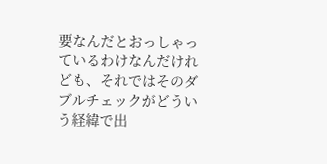要なんだとおっしゃっているわけなんだけれども、それではそのダブルチェックがどういう経緯で出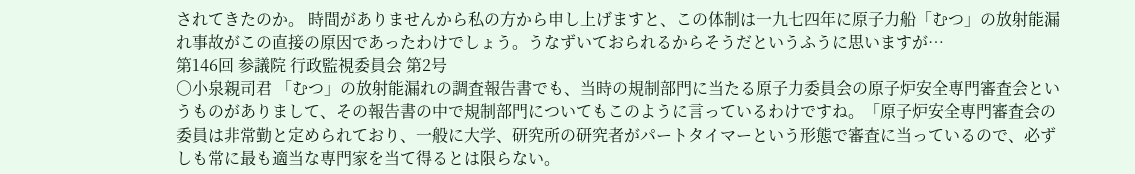されてきたのか。 時間がありませんから私の方から申し上げますと、この体制は一九七四年に原子力船「むつ」の放射能漏れ事故がこの直接の原因であったわけでしょう。うなずいておられるからそうだというふうに思いますが…
第146回 参議院 行政監視委員会 第2号
○小泉親司君 「むつ」の放射能漏れの調査報告書でも、当時の規制部門に当たる原子力委員会の原子炉安全専門審査会というものがありまして、その報告書の中で規制部門についてもこのように言っているわけですね。「原子炉安全専門審査会の委員は非常勤と定められており、一般に大学、研究所の研究者がパートタイマーという形態で審査に当っているので、必ずしも常に最も適当な専門家を当て得るとは限らない。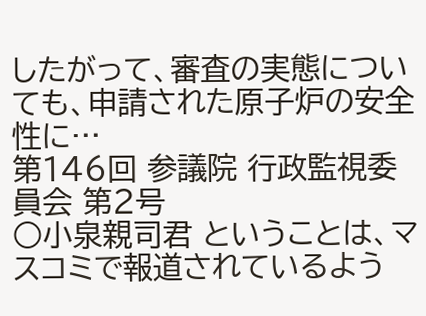したがって、審査の実態についても、申請された原子炉の安全性に…
第146回 参議院 行政監視委員会 第2号
○小泉親司君 ということは、マスコミで報道されているよう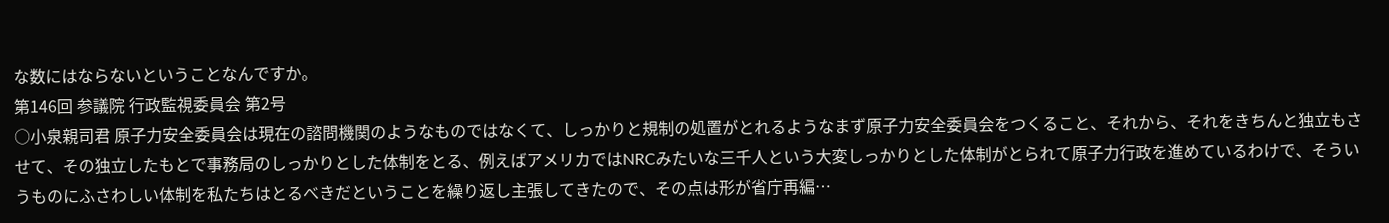な数にはならないということなんですか。
第146回 参議院 行政監視委員会 第2号
○小泉親司君 原子力安全委員会は現在の諮問機関のようなものではなくて、しっかりと規制の処置がとれるようなまず原子力安全委員会をつくること、それから、それをきちんと独立もさせて、その独立したもとで事務局のしっかりとした体制をとる、例えばアメリカではNRCみたいな三千人という大変しっかりとした体制がとられて原子力行政を進めているわけで、そういうものにふさわしい体制を私たちはとるべきだということを繰り返し主張してきたので、その点は形が省庁再編…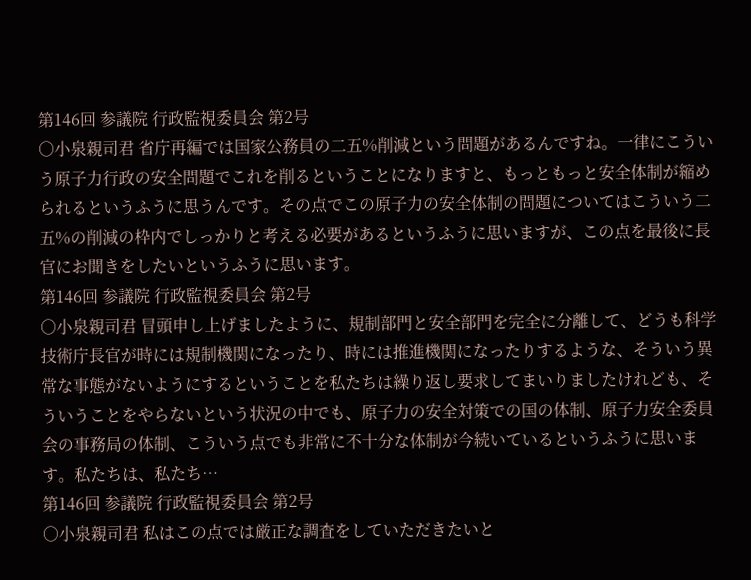第146回 参議院 行政監視委員会 第2号
○小泉親司君 省庁再編では国家公務員の二五%削減という問題があるんですね。一律にこういう原子力行政の安全問題でこれを削るということになりますと、もっともっと安全体制が縮められるというふうに思うんです。その点でこの原子力の安全体制の問題についてはこういう二五%の削減の枠内でしっかりと考える必要があるというふうに思いますが、この点を最後に長官にお聞きをしたいというふうに思います。
第146回 参議院 行政監視委員会 第2号
○小泉親司君 冒頭申し上げましたように、規制部門と安全部門を完全に分離して、どうも科学技術庁長官が時には規制機関になったり、時には推進機関になったりするような、そういう異常な事態がないようにするということを私たちは繰り返し要求してまいりましたけれども、そういうことをやらないという状況の中でも、原子力の安全対策での国の体制、原子力安全委員会の事務局の体制、こういう点でも非常に不十分な体制が今続いているというふうに思います。私たちは、私たち…
第146回 参議院 行政監視委員会 第2号
○小泉親司君 私はこの点では厳正な調査をしていただきたいと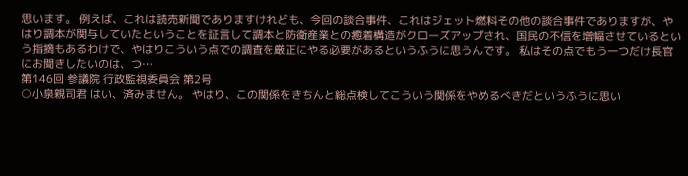思います。 例えば、これは読売新聞でありますけれども、今回の談合事件、これはジェット燃料その他の談合事件でありますが、やはり調本が関与していたということを証言して調本と防衛産業との癒着構造がクローズアップされ、国民の不信を増幅させているという指摘もあるわけで、やはりこういう点での調査を厳正にやる必要があるというふうに思うんです。 私はその点でもう一つだけ長官にお聞きしたいのは、つ…
第146回 参議院 行政監視委員会 第2号
○小泉親司君 はい、済みません。 やはり、この関係をきちんと総点検してこういう関係をやめるべきだというふうに思い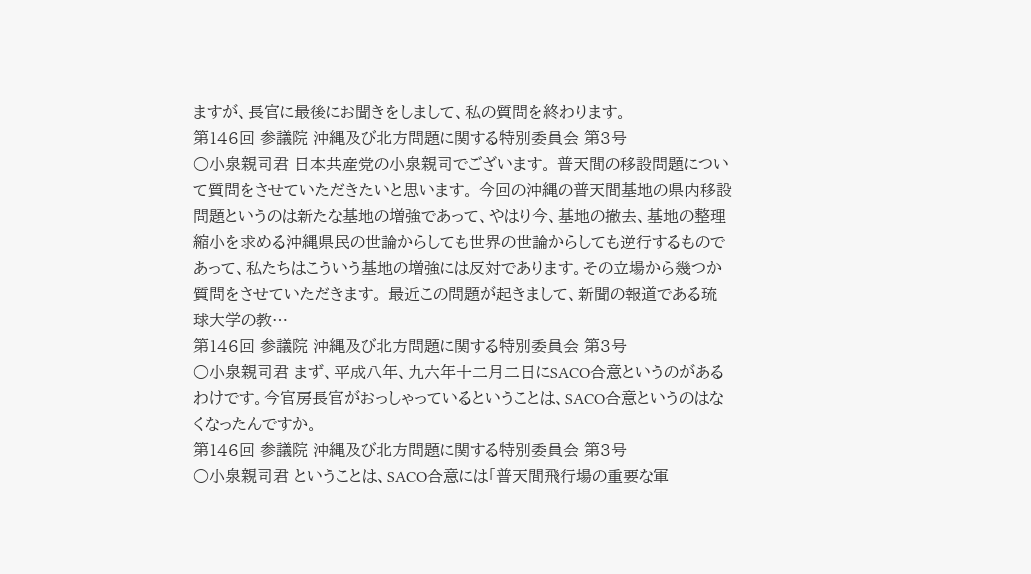ますが、長官に最後にお聞きをしまして、私の質問を終わります。
第146回 参議院 沖縄及び北方問題に関する特別委員会 第3号
○小泉親司君 日本共産党の小泉親司でございます。 普天間の移設問題について質問をさせていただきたいと思います。 今回の沖縄の普天間基地の県内移設問題というのは新たな基地の増強であって、やはり今、基地の撤去、基地の整理縮小を求める沖縄県民の世論からしても世界の世論からしても逆行するものであって、私たちはこういう基地の増強には反対であります。その立場から幾つか質問をさせていただきます。 最近この問題が起きまして、新聞の報道である琉球大学の教…
第146回 参議院 沖縄及び北方問題に関する特別委員会 第3号
○小泉親司君 まず、平成八年、九六年十二月二日にSACO合意というのがあるわけです。今官房長官がおっしゃっているということは、SACO合意というのはなくなったんですか。
第146回 参議院 沖縄及び北方問題に関する特別委員会 第3号
○小泉親司君 ということは、SACO合意には「普天間飛行場の重要な軍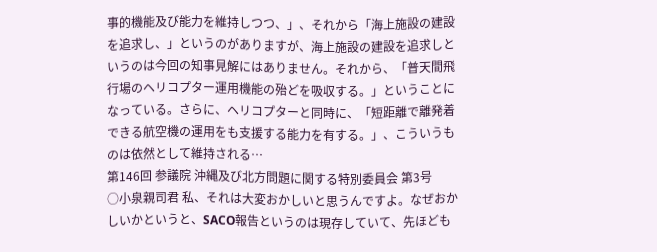事的機能及び能力を維持しつつ、」、それから「海上施設の建設を追求し、」というのがありますが、海上施設の建設を追求しというのは今回の知事見解にはありません。それから、「普天間飛行場のヘリコプター運用機能の殆どを吸収する。」ということになっている。さらに、ヘリコプターと同時に、「短距離で離発着できる航空機の運用をも支援する能力を有する。」、こういうものは依然として維持される…
第146回 参議院 沖縄及び北方問題に関する特別委員会 第3号
○小泉親司君 私、それは大変おかしいと思うんですよ。なぜおかしいかというと、SACO報告というのは現存していて、先ほども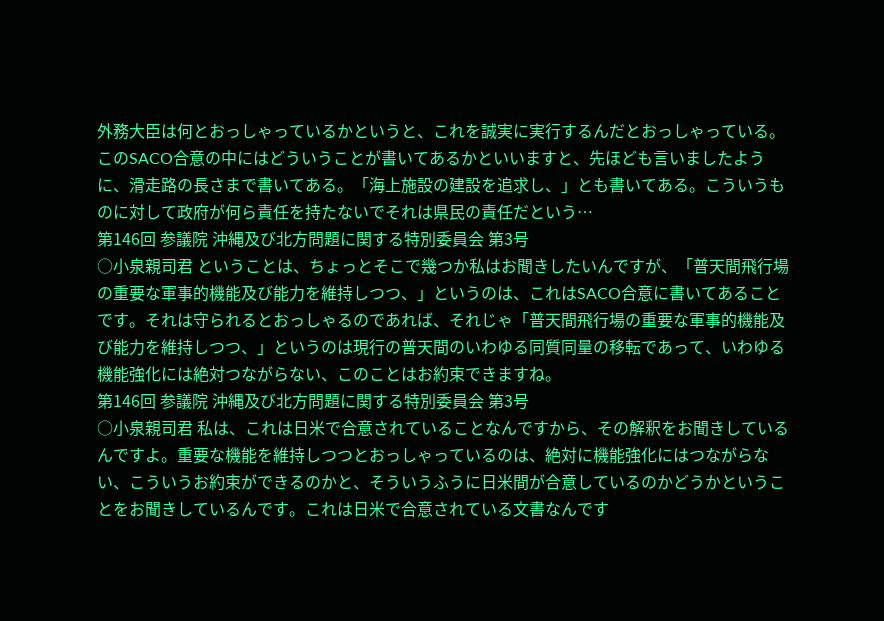外務大臣は何とおっしゃっているかというと、これを誠実に実行するんだとおっしゃっている。 このSACO合意の中にはどういうことが書いてあるかといいますと、先ほども言いましたように、滑走路の長さまで書いてある。「海上施設の建設を追求し、」とも書いてある。こういうものに対して政府が何ら責任を持たないでそれは県民の責任だという…
第146回 参議院 沖縄及び北方問題に関する特別委員会 第3号
○小泉親司君 ということは、ちょっとそこで幾つか私はお聞きしたいんですが、「普天間飛行場の重要な軍事的機能及び能力を維持しつつ、」というのは、これはSACO合意に書いてあることです。それは守られるとおっしゃるのであれば、それじゃ「普天間飛行場の重要な軍事的機能及び能力を維持しつつ、」というのは現行の普天間のいわゆる同質同量の移転であって、いわゆる機能強化には絶対つながらない、このことはお約束できますね。
第146回 参議院 沖縄及び北方問題に関する特別委員会 第3号
○小泉親司君 私は、これは日米で合意されていることなんですから、その解釈をお聞きしているんですよ。重要な機能を維持しつつとおっしゃっているのは、絶対に機能強化にはつながらない、こういうお約束ができるのかと、そういうふうに日米間が合意しているのかどうかということをお聞きしているんです。これは日米で合意されている文書なんです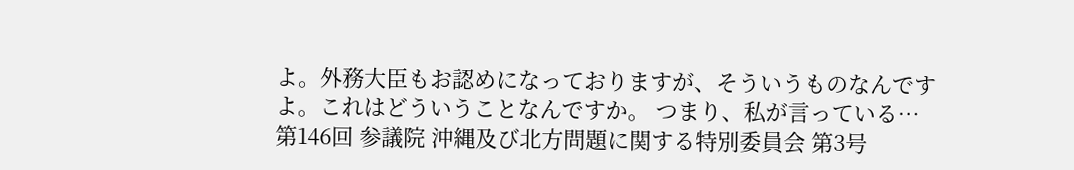よ。外務大臣もお認めになっておりますが、そういうものなんですよ。これはどういうことなんですか。 つまり、私が言っている…
第146回 参議院 沖縄及び北方問題に関する特別委員会 第3号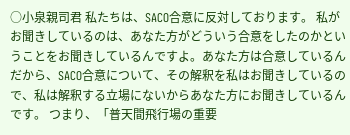○小泉親司君 私たちは、SACO合意に反対しております。 私がお聞きしているのは、あなた方がどういう合意をしたのかということをお聞きしているんですよ。あなた方は合意しているんだから、SACO合意について、その解釈を私はお聞きしているので、私は解釈する立場にないからあなた方にお聞きしているんです。 つまり、「普天間飛行場の重要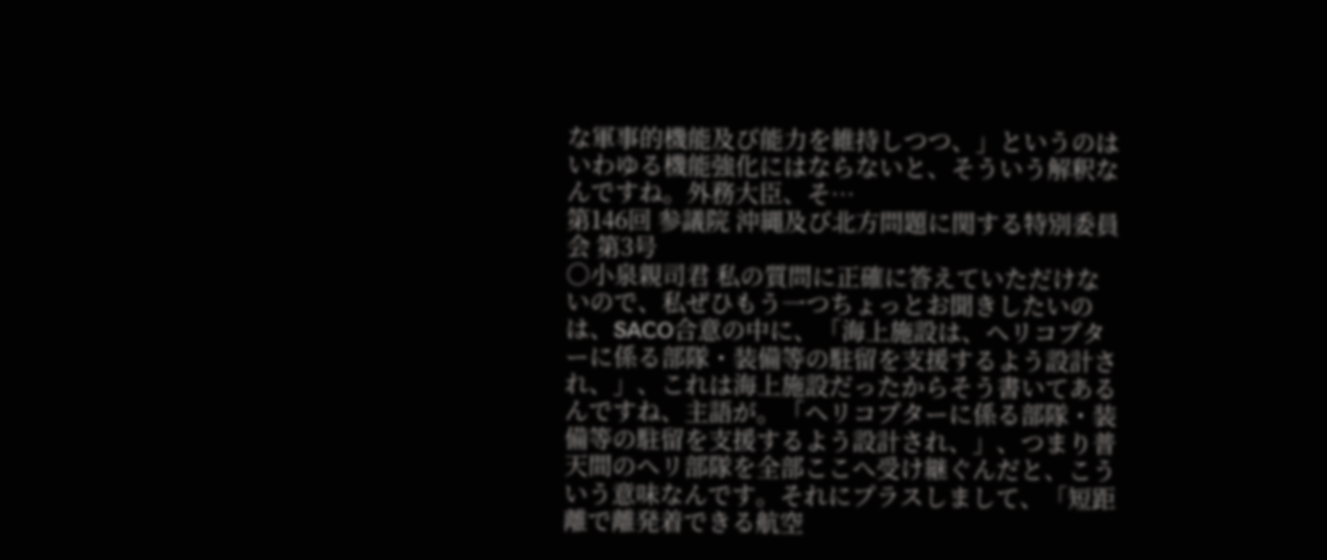な軍事的機能及び能力を維持しつつ、」というのはいわゆる機能強化にはならないと、そういう解釈なんですね。外務大臣、そ…
第146回 参議院 沖縄及び北方問題に関する特別委員会 第3号
○小泉親司君 私の質問に正確に答えていただけないので、私ぜひもう一つちょっとお聞きしたいのは、SACO合意の中に、「海上施設は、ヘリコプターに係る部隊・装備等の駐留を支援するよう設計され、」、これは海上施設だったからそう書いてあるんですね、主語が。「ヘリコプターに係る部隊・装備等の駐留を支援するよう設計され、」、つまり普天間のヘリ部隊を全部ここへ受け継ぐんだと、こういう意味なんです。それにプラスしまして、「短距離で離発着できる航空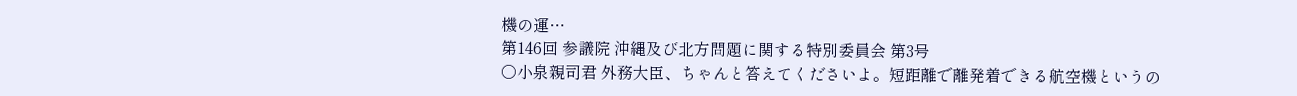機の運…
第146回 参議院 沖縄及び北方問題に関する特別委員会 第3号
○小泉親司君 外務大臣、ちゃんと答えてくださいよ。短距離で離発着できる航空機というの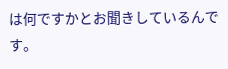は何ですかとお聞きしているんです。